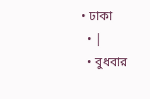• ঢাকা
  • |
  • বুধবার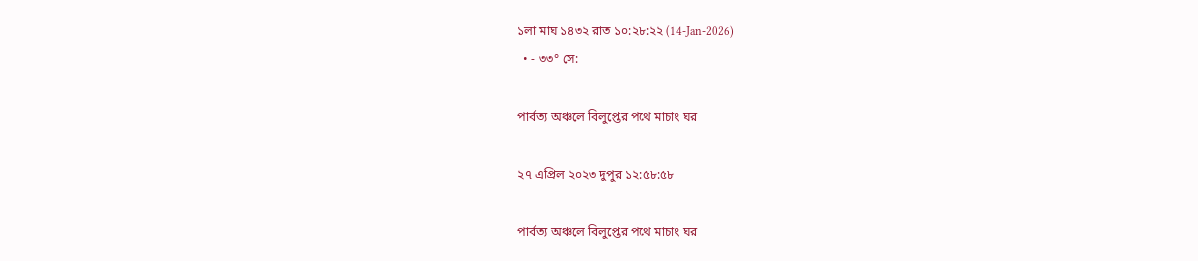১লা মাঘ ১৪৩২ রাত ১০:২৮:২২ (14-Jan-2026)
  • - ৩৩° সে:

পার্বত্য অঞ্চলে বিলুপ্তের পথে মাচাং ঘর

২৭ এপ্রিল ২০২৩ দুপুর ১২:৫৮:৫৮

পার্বত্য অঞ্চলে বিলুপ্তের পথে মাচাং ঘর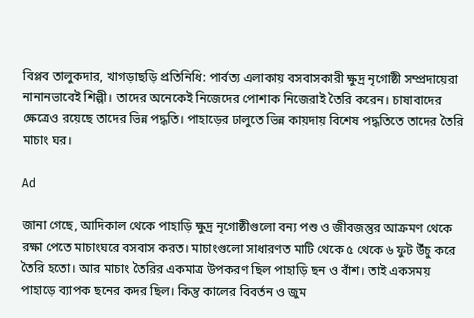বিপ্লব তালুকদার, খাগড়াছড়ি প্রতিনিধি: পার্বত্য এলাকায় বসবাসকারী ক্ষুদ্র নৃগোষ্ঠী সম্প্রদায়েরা নানানভাবেই শিল্পী। তাদের অনেকেই নিজেদের পোশাক নিজেরাই তৈরি করেন। চাষাবাদের ক্ষেত্রেও রয়েছে তাদের ভিন্ন পদ্ধতি। পাহাড়ের ঢালুতে ভিন্ন কায়দায় বিশেষ পদ্ধতিতে তাদের তৈরি মাচাং ঘর।

Ad

জানা গেছে, আদিকাল থেকে পাহাড়ি ক্ষুদ্র নৃগোষ্ঠীগুলো বন্য পশু ও জীবজন্তুর আক্রমণ থেকে রক্ষা পেতে মাচাংঘরে বসবাস করত। মাচাংগুলো সাধারণত মাটি থেকে ৫ থেকে ৬ ফুট উঁচু করে তৈরি হতো। আর মাচাং তৈরির একমাত্র উপকরণ ছিল পাহাড়ি ছন ও বাঁশ। তাই একসময় পাহাড়ে ব্যাপক ছনের কদর ছিল। কিন্তু কালের বিবর্তন ও জুম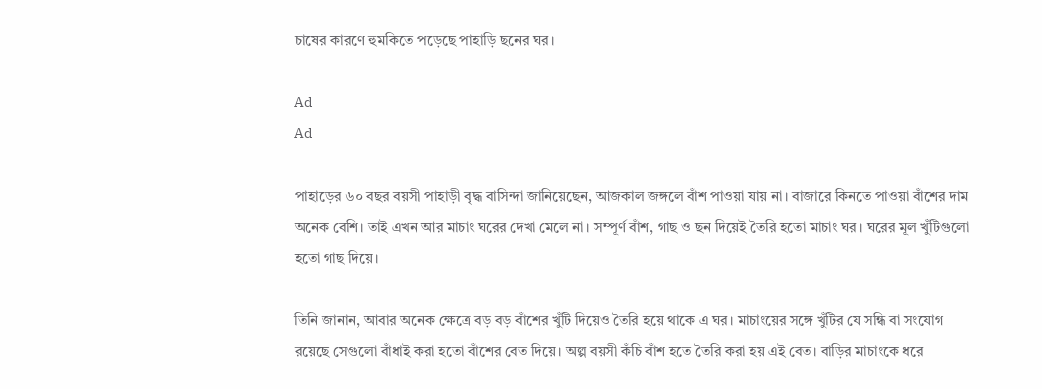চাষের কারণে হুমকিতে পড়েছে পাহাড়ি ছনের ঘর।

Ad
Ad

পাহাড়ের ৬০ বছর বয়সী পাহাড়ী বৃদ্ধ বাসিন্দা জানিয়েছেন, আজকাল জঙ্গলে বাঁশ পাওয়া যায় না। বাজারে কিনতে পাওয়া বাঁশের দাম অনেক বেশি। তাই এখন আর মাচাং ঘরের দেখা মেলে না। সম্পূর্ণ বাঁশ, গাছ ও ছন দিয়েই তৈরি হতো মাচাং ঘর। ঘরের মূল খুঁটিগুলো হতো গাছ দিয়ে।

তিনি জানান, আবার অনেক ক্ষেত্রে বড় বড় বাঁশের খুঁটি দিয়েও তৈরি হয়ে থাকে এ ঘর। মাচাংয়ের সঙ্গে খুঁটির যে সন্ধি বা সংযোগ রয়েছে সেগুলো বাঁধাই করা হতো বাঁশের বেত দিয়ে। অল্প বয়সী কঁচি বাঁশ হতে তৈরি করা হয় এই বেত। বাড়ির মাচাংকে ধরে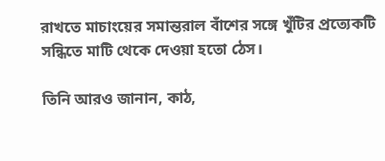রাখতে মাচাংয়ের সমান্তরাল বাঁশের সঙ্গে খুঁটির প্রত্যেকটি সন্ধিতে মাটি থেকে দেওয়া হতো ঠেস।

তিনি আরও জানান, কাঠ,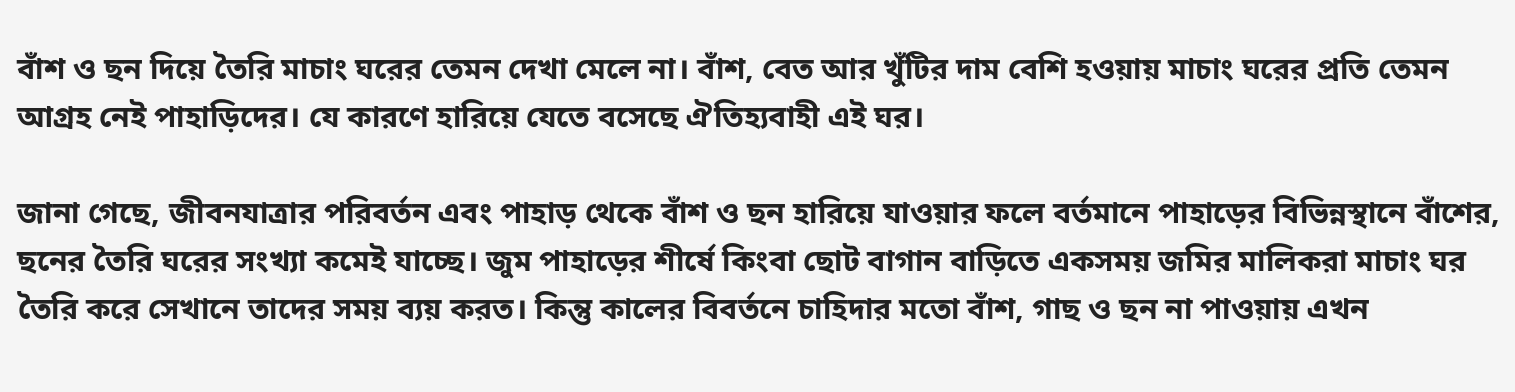বাঁশ ও ছন দিয়ে তৈরি মাচাং ঘরের তেমন দেখা মেলে না। বাঁশ, বেত আর খুঁটির দাম বেশি হওয়ায় মাচাং ঘরের প্রতি তেমন আগ্রহ নেই পাহাড়িদের। যে কারণে হারিয়ে যেতে বসেছে ঐতিহ্যবাহী এই ঘর।

জানা গেছে, জীবনযাত্রার পরিবর্তন এবং পাহাড় থেকে বাঁশ ও ছন হারিয়ে যাওয়ার ফলে বর্তমানে পাহাড়ের বিভিন্নস্থানে বাঁশের, ছনের তৈরি ঘরের সংখ্যা কমেই যাচ্ছে। জুম পাহাড়ের শীর্ষে কিংবা ছোট বাগান বাড়িতে একসময় জমির মালিকরা মাচাং ঘর তৈরি করে সেখানে তাদের সময় ব্যয় করত। কিন্তু কালের বিবর্তনে চাহিদার মতো বাঁশ, গাছ ও ছন না পাওয়ায় এখন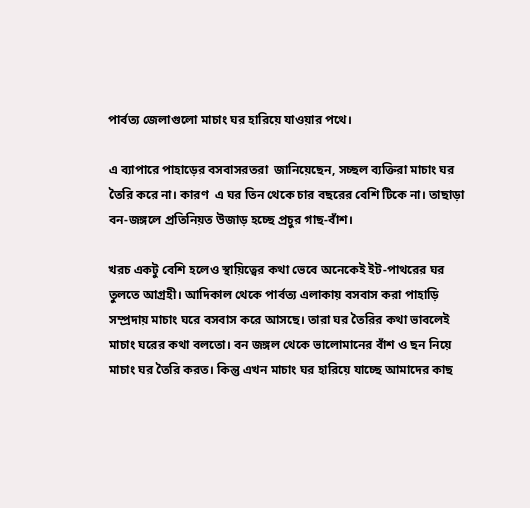পার্বত্য জেলাগুলো মাচাং ঘর হারিয়ে যাওয়ার পথে।

এ ব্যাপারে পাহাড়ের বসবাসরতরা  জানিয়েছেন, সচ্ছল ব্যক্তিরা মাচাং ঘর তৈরি করে না। কারণ  এ ঘর তিন থেকে চার বছরের বেশি টিকে না। তাছাড়া বন-জঙ্গলে প্রতিনিয়ত উজাড় হচ্ছে প্রচুর গাছ-বাঁশ।

খরচ একটু বেশি হলেও স্থায়িত্বের কথা ভেবে অনেকেই ইট-পাথরের ঘর তুলতে আগ্রহী। আদিকাল থেকে পার্বত্য এলাকায় বসবাস করা পাহাড়ি সম্প্রদায় মাচাং ঘরে বসবাস করে আসছে। তারা ঘর তৈরির কথা ভাবলেই মাচাং ঘরের কথা বলতো। বন জঙ্গল থেকে ভালোমানের বাঁশ ও ছন নিয়ে মাচাং ঘর তৈরি করত। কিন্তু এখন মাচাং ঘর হারিয়ে যাচ্ছে আমাদের কাছ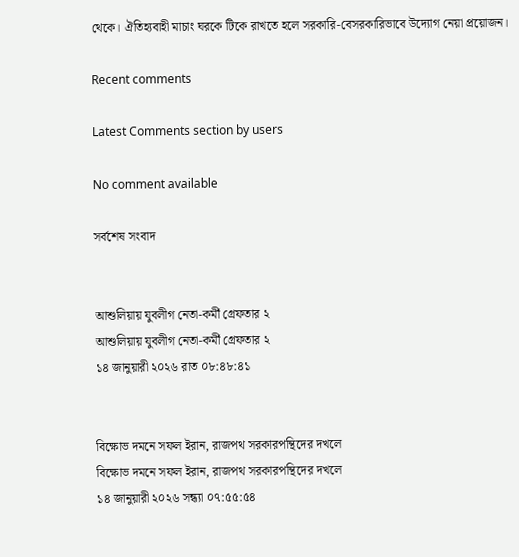থেকে। ঐতিহ্যবাহী মাচাং ঘরকে টিকে রাখতে হলে সরকারি-বেসরকারিভাবে উদ্যোগ নেয়া প্রয়োজন।

Recent comments

Latest Comments section by users

No comment available

সর্বশেষ সংবাদ


আশুলিয়ায় যুবলীগ নেতা-কর্মী গ্রেফতার ২
আশুলিয়ায় যুবলীগ নেতা-কর্মী গ্রেফতার ২
১৪ জানুয়ারী ২০২৬ রাত ০৮:৪৮:৪১


বিক্ষোভ দমনে সফল ইরান, রাজপথ সরকারপন্থিদের দখলে
বিক্ষোভ দমনে সফল ইরান, রাজপথ সরকারপন্থিদের দখলে
১৪ জানুয়ারী ২০২৬ সন্ধ্যা ০৭:৫৫:৫৪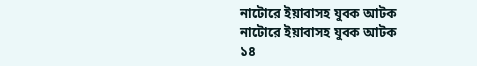নাটোরে ইয়াবাসহ যুবক আটক
নাটোরে ইয়াবাসহ যুবক আটক
১৪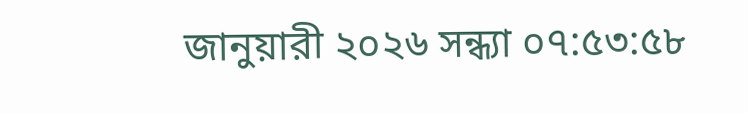জানুয়ারী ২০২৬ সন্ধ্যা ০৭:৫৩:৫৮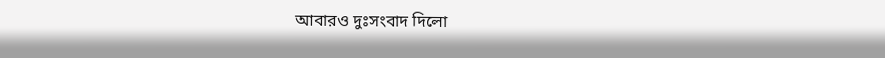আবারও দুঃসংবাদ দিলো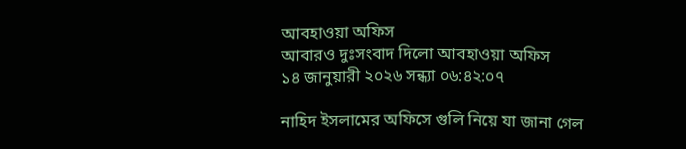আবহাওয়া অফিস
আবারও দুঃসংবাদ দিলো আবহাওয়া অফিস
১৪ জানুয়ারী ২০২৬ সন্ধ্যা ০৬:৪২:০৭

নাহিদ ইসলামের অফিসে গুলি নিয়ে যা জানা গেল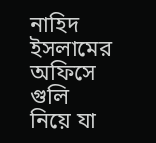নাহিদ ইসলামের অফিসে গুলি নিয়ে যা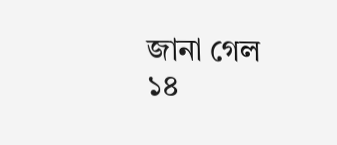জানা গেল
১৪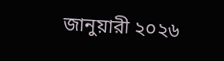জানুয়ারী ২০২৬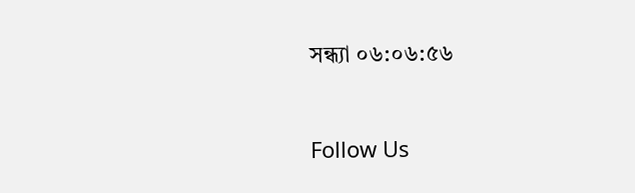সন্ধ্যা ০৬:০৬:৫৬



Follow Us